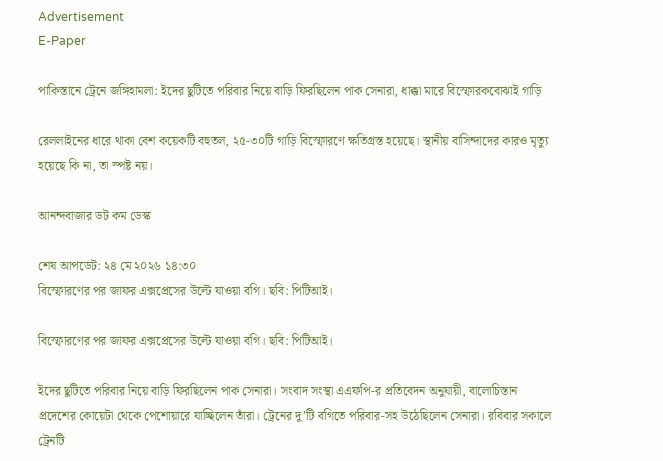Advertisement
E-Paper

পাকিস্তানে ট্রেনে জঙ্গিহামলা: ইদের ছুটিতে পরিবার নিয়ে বাড়ি ফিরছিলেন পাক সেনারা, ধাক্কা মারে বিস্ফোরকবোঝাই গাড়ি

রেললাইনের ধারে থাকা বেশ কয়েকটি বহুতল, ২৫-৩০টি গাড়ি বিস্ফোরণে ক্ষতিগ্রস্ত হয়েছে। স্থানীয় বাসিন্দাদের কারও মৃত্যু হয়েছে কি না, তা স্পষ্ট নয়।

আনন্দবাজার ডট কম ডেস্ক

শেষ আপডেট: ২৪ মে ২০২৬ ১৪:৩০
বিস্ফোরণের পর জাফর এক্সপ্রেসের উল্টে যাওয়া বগি। ছবি: পিটিআই।

বিস্ফোরণের পর জাফর এক্সপ্রেসের উল্টে যাওয়া বগি। ছবি: পিটিআই।

ইদের ছুটিতে পরিবার নিয়ে বাড়ি ফিরছিলেন পাক সেনারা। সংবাদ সংস্থা এএফপি-র প্রতিবেদন অনুযায়ী, বালোচিস্তান প্রদেশের কোয়েটা থেকে পেশোয়ারে যাচ্ছিলেন তাঁরা। ট্রেনের দু’টি বগিতে পরিবার-সহ উঠেছিলেন সেনারা। রবিবার সকালে ট্রেনটি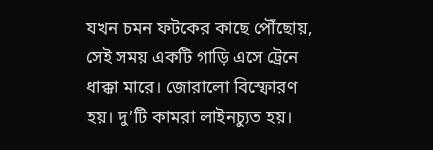যখন চমন ফটকের কাছে পৌঁছোয়, সেই সময় একটি গাড়ি এসে ট্রেনে ধাক্কা মারে। জোরালো বিস্ফোরণ হয়। দু’টি কামরা লাইনচ্যুত হয়।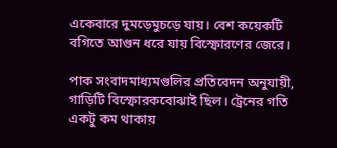একেবারে দুমড়েমুচড়ে যায়। বেশ কয়েকটি বগিতে আগুন ধরে যায় বিস্ফোরণের জেরে।

পাক সংবাদমাধ্যমগুলির প্রতিবেদন অনুযায়ী, গাড়িটি বিস্ফোরকবোঝাই ছিল। ট্রেনের গতি একটু কম থাকায়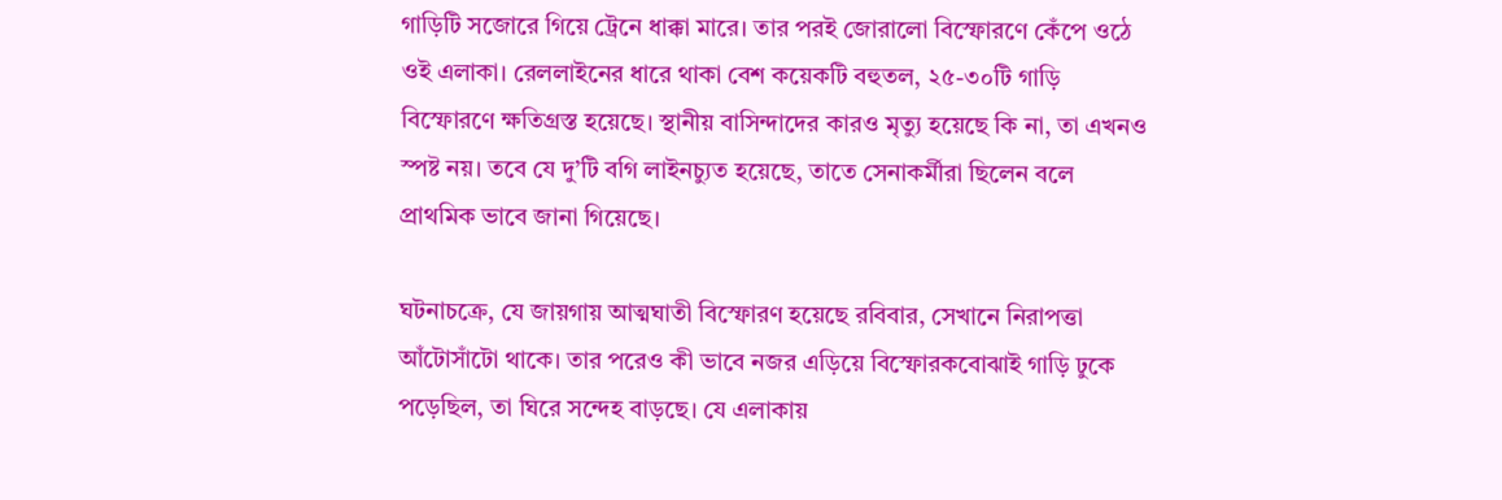গাড়িটি সজোরে গিয়ে ট্রেনে ধাক্কা মারে। তার পরই জোরালো বিস্ফোরণে কেঁপে ওঠে ওই এলাকা। রেললাইনের ধারে থাকা বেশ কয়েকটি বহুতল, ২৫-৩০টি গাড়ি বিস্ফোরণে ক্ষতিগ্রস্ত হয়েছে। স্থানীয় বাসিন্দাদের কারও মৃত্যু হয়েছে কি না, তা এখনও স্পষ্ট নয়। তবে যে দু’টি বগি লাইনচ্যুত হয়েছে, তাতে সেনাকর্মীরা ছিলেন বলে প্রাথমিক ভাবে জানা গিয়েছে।

ঘটনাচক্রে, যে জায়গায় আত্মঘাতী বিস্ফোরণ হয়েছে রবিবার, সেখানে নিরাপত্তা আঁটোসাঁটো থাকে। তার পরেও কী ভাবে নজর এড়িয়ে বিস্ফোরকবোঝাই গাড়ি ঢুকে পড়েছিল, তা ঘিরে সন্দেহ বাড়ছে। যে এলাকায়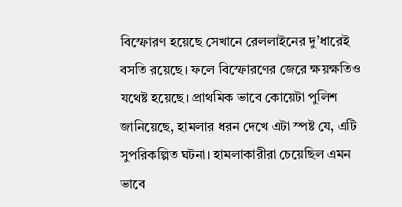বিস্ফোরণ হয়েছে সেখানে রেললাইনের দু’ধারেই বসতি রয়েছে। ফলে বিস্ফোরণের জেরে ক্ষয়ক্ষতিও যথেষ্ট হয়েছে। প্রাথমিক ভাবে কোয়েটা পুলিশ জানিয়েছে, হামলার ধরন দেখে এটা স্পষ্ট যে, এটি সুপরিকল্পিত ঘটনা। হামলাকারীরা চেয়েছিল এমন ভাবে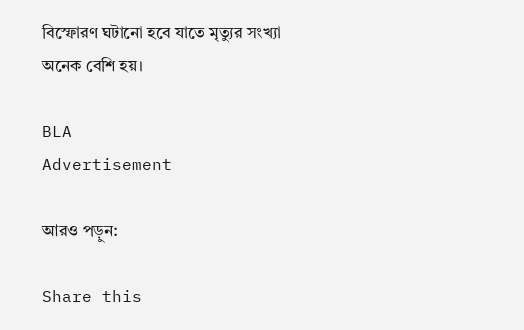বিস্ফোরণ ঘটানো হবে যাতে মৃত্যুর সংখ্যা অনেক বেশি হয়।

BLA
Advertisement

আরও পড়ুন:

Share this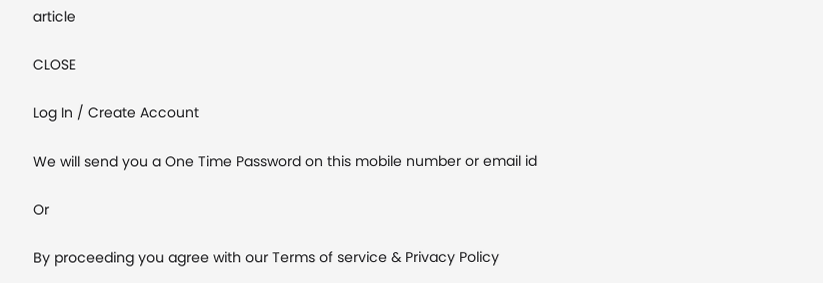article

CLOSE

Log In / Create Account

We will send you a One Time Password on this mobile number or email id

Or

By proceeding you agree with our Terms of service & Privacy Policy